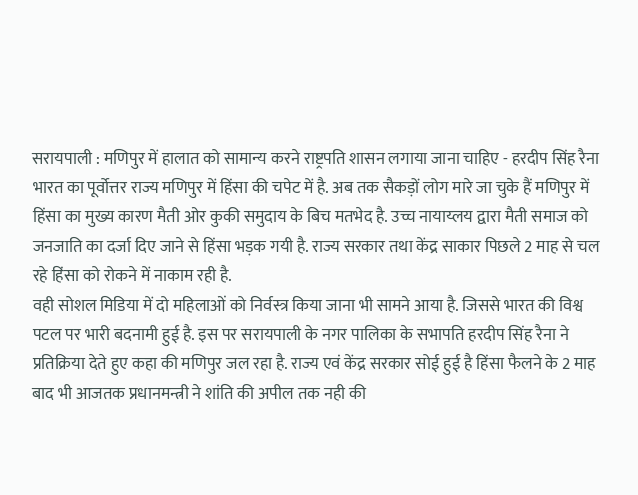सरायपाली : मणिपुर में हालात को सामान्य करने राष्ट्रपति शासन लगाया जाना चाहिए - हरदीप सिंह रैना
भारत का पूर्वोत्तर राज्य मणिपुर में हिंसा की चपेट में है. अब तक सैकड़ों लोग मारे जा चुके हैं मणिपुर में हिंसा का मुख्य कारण मैती ओर कुकी समुदाय के बिच मतभेद है. उच्च नायाय्लय द्वारा मैती समाज को जनजाति का दर्जा दिए जाने से हिंसा भड़क गयी है. राज्य सरकार तथा केंद्र साकार पिछले 2 माह से चल रहे हिंसा को रोकने में नाकाम रही है.
वही सोशल मिडिया में दो महिलाओं को निर्वस्त्र किया जाना भी सामने आया है. जिससे भारत की विश्व पटल पर भारी बदनामी हुई है. इस पर सरायपाली के नगर पालिका के सभापति हरदीप सिंह रैना ने प्रतिक्रिया देते हुए कहा की मणिपुर जल रहा है. राज्य एवं केंद्र सरकार सोई हुई है हिंसा फैलने के 2 माह बाद भी आजतक प्रधानमन्त्री ने शांति की अपील तक नही की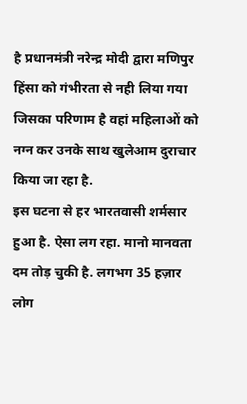है प्रधानमंत्री नरेन्द्र मोदी द्वारा मणिपुर हिंसा को गंभीरता से नही लिया गया जिसका परिणाम है वहां महिलाओं को नग्न कर उनके साथ खुलेआम दुराचार किया जा रहा है.
इस घटना से हर भारतवासी शर्मसार हुआ है. ऐसा लग रहा. मानो मानवता दम तोड़ चुकी है. लगभग 35 हज़ार लोग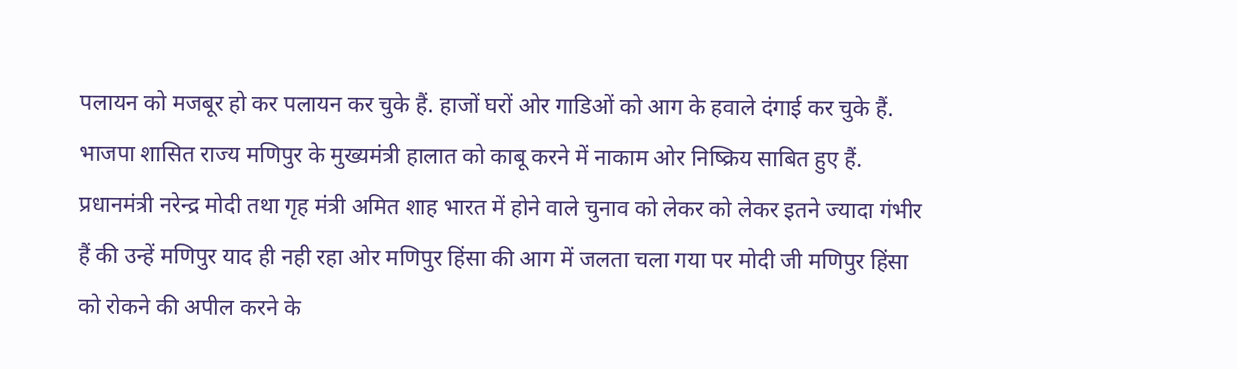पलायन को मजबूर हो कर पलायन कर चुके हैं. हाजों घरों ओर गाडिओं को आग के हवाले दंगाई कर चुके हैं. भाजपा शासित राज्य मणिपुर के मुख्यमंत्री हालात को काबू करने में नाकाम ओर निष्क्रिय साबित हुए हैं.
प्रधानमंत्री नरेन्द्र मोदी तथा गृह मंत्री अमित शाह भारत में होने वाले चुनाव को लेकर को लेकर इतने ज्यादा गंभीर हैं की उन्हें मणिपुर याद ही नही रहा ओर मणिपुर हिंसा की आग में जलता चला गया पर मोदी जी मणिपुर हिंसा को रोकने की अपील करने के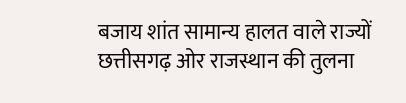बजाय शांत सामान्य हालत वाले राज्यों छत्तीसगढ़ ओर राजस्थान की तुलना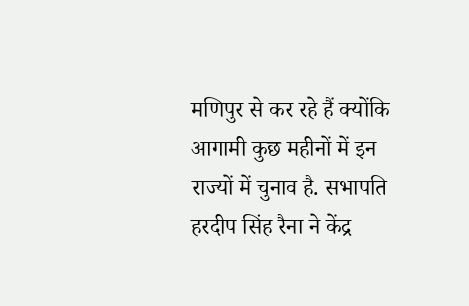मणिपुर से कर रहे हैं क्योंकि आगामी कुछ महीनों में इन राज्यों में चुनाव है. सभापति हरदीप सिंह रैना ने केंद्र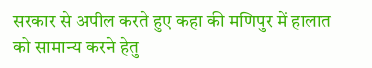सरकार से अपील करते हुए कहा की मणिपुर में हालात को सामान्य करने हेतु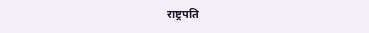राष्ट्रपति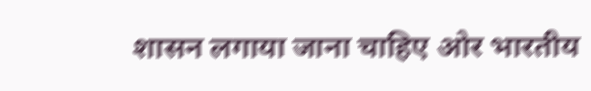शासन लगाया जाना चाहिए ओर भारतीय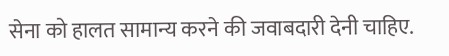सेना को हालत सामान्य करने की जवाबदारी देनी चाहिए.